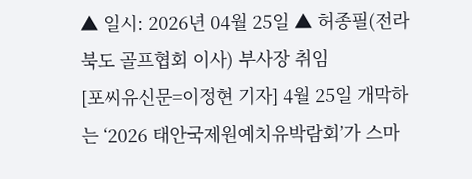▲ 일시: 2026년 04월 25일 ▲ 허종필(전라북도 골프협회 이사) 부사장 취임
[포씨유신문=이정현 기자] 4월 25일 개막하는 ‘2026 태안국제원예치유박람회’가 스마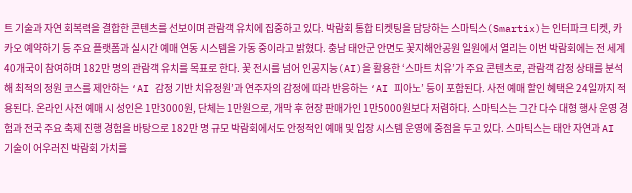트 기술과 자연 회복력을 결합한 콘텐츠를 선보이며 관람객 유치에 집중하고 있다. 박람회 통합 티켓팅을 담당하는 스마틱스(Smartix)는 인터파크 티켓, 카카오 예약하기 등 주요 플랫폼과 실시간 예매 연동 시스템을 가동 중이라고 밝혔다. 충남 태안군 안면도 꽃지해안공원 일원에서 열리는 이번 박람회에는 전 세계 40개국이 참여하며 182만 명의 관람객 유치를 목표로 한다. 꽃 전시를 넘어 인공지능(AI)을 활용한 ‘스마트 치유’가 주요 콘텐츠로, 관람객 감정 상태를 분석해 최적의 정원 코스를 제안하는 ‘AI 감정 기반 치유정원’과 연주자의 감정에 따라 반응하는 ‘AI 피아노’ 등이 포함된다. 사전 예매 할인 혜택은 24일까지 적용된다. 온라인 사전 예매 시 성인은 1만3000원, 단체는 1만원으로, 개막 후 현장 판매가인 1만5000원보다 저렴하다. 스마틱스는 그간 다수 대형 행사 운영 경험과 전국 주요 축제 진행 경험을 바탕으로 182만 명 규모 박람회에서도 안정적인 예매 및 입장 시스템 운영에 중점을 두고 있다. 스마틱스는 태안 자연과 AI 기술이 어우러진 박람회 가치를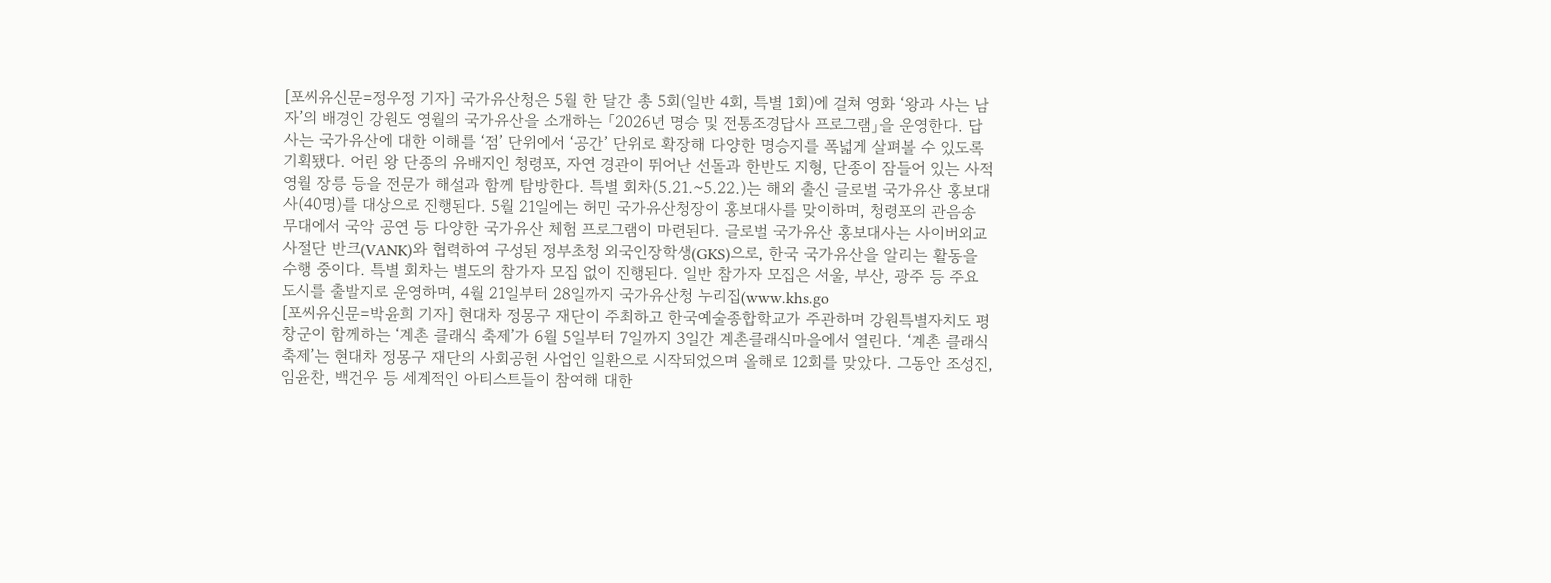[포씨유신문=정우정 기자] 국가유산청은 5월 한 달간 총 5회(일반 4회, 특별 1회)에 걸쳐 영화 ‘왕과 사는 남자’의 배경인 강원도 영월의 국가유산을 소개하는 「2026년 명승 및 전통조경답사 프로그램」을 운영한다. 답사는 국가유산에 대한 이해를 ‘점’ 단위에서 ‘공간’ 단위로 확장해 다양한 명승지를 폭넓게 살펴볼 수 있도록 기획됐다. 어린 왕 단종의 유배지인 청령포, 자연 경관이 뛰어난 선돌과 한반도 지형, 단종이 잠들어 있는 사적 영월 장릉 등을 전문가 해설과 함께 탐방한다. 특별 회차(5.21.~5.22.)는 해외 출신 글로벌 국가유산 홍보대사(40명)를 대상으로 진행된다. 5월 21일에는 허민 국가유산청장이 홍보대사를 맞이하며, 청령포의 관음송 무대에서 국악 공연 등 다양한 국가유산 체험 프로그램이 마련된다. 글로벌 국가유산 홍보대사는 사이버외교사절단 반크(VANK)와 협력하여 구성된 정부초청 외국인장학생(GKS)으로, 한국 국가유산을 알리는 활동을 수행 중이다. 특별 회차는 별도의 참가자 모집 없이 진행된다. 일반 참가자 모집은 서울, 부산, 광주 등 주요 도시를 출발지로 운영하며, 4월 21일부터 28일까지 국가유산청 누리집(www.khs.go
[포씨유신문=박윤희 기자] 현대차 정몽구 재단이 주최하고 한국예술종합학교가 주관하며 강원특별자치도 평창군이 함께하는 ‘계촌 클래식 축제’가 6월 5일부터 7일까지 3일간 계촌클래식마을에서 열린다. ‘계촌 클래식 축제’는 현대차 정몽구 재단의 사회공헌 사업인 일환으로 시작되었으며 올해로 12회를 맞았다. 그동안 조성진, 임윤찬, 백건우 등 세계적인 아티스트들이 참여해 대한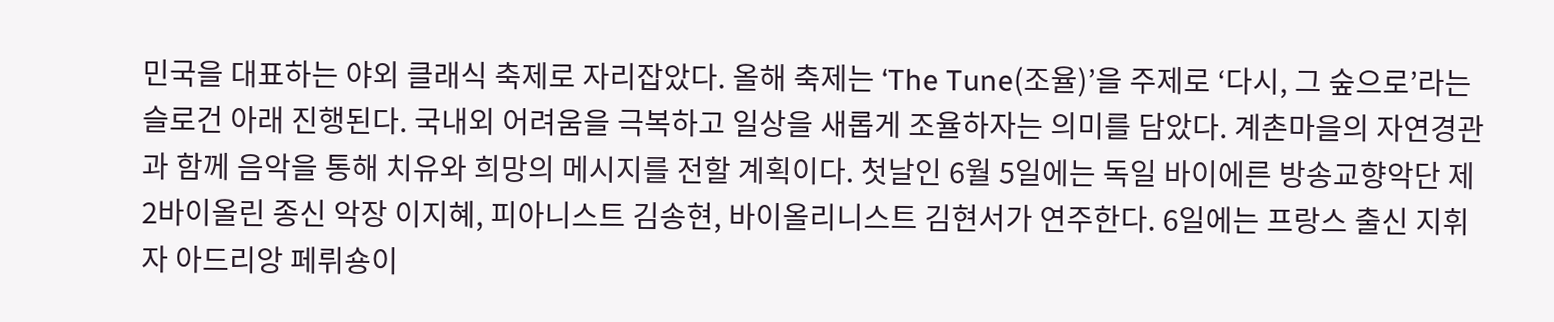민국을 대표하는 야외 클래식 축제로 자리잡았다. 올해 축제는 ‘The Tune(조율)’을 주제로 ‘다시, 그 숲으로’라는 슬로건 아래 진행된다. 국내외 어려움을 극복하고 일상을 새롭게 조율하자는 의미를 담았다. 계촌마을의 자연경관과 함께 음악을 통해 치유와 희망의 메시지를 전할 계획이다. 첫날인 6월 5일에는 독일 바이에른 방송교향악단 제2바이올린 종신 악장 이지혜, 피아니스트 김송현, 바이올리니스트 김현서가 연주한다. 6일에는 프랑스 출신 지휘자 아드리앙 페뤼숑이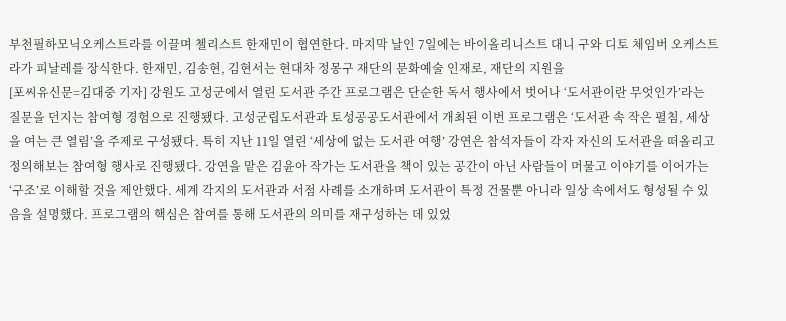부천필하모닉오케스트라를 이끌며 첼리스트 한재민이 협연한다. 마지막 날인 7일에는 바이올리니스트 대니 구와 디토 체임버 오케스트라가 피날레를 장식한다. 한재민, 김송현, 김현서는 현대차 정몽구 재단의 문화예술 인재로, 재단의 지원을
[포씨유신문=김대중 기자] 강원도 고성군에서 열린 도서관 주간 프로그램은 단순한 독서 행사에서 벗어나 ‘도서관이란 무엇인가’라는 질문을 던지는 참여형 경험으로 진행됐다. 고성군립도서관과 토성공공도서관에서 개최된 이번 프로그램은 ‘도서관 속 작은 펼침, 세상을 여는 큰 열림’을 주제로 구성됐다. 특히 지난 11일 열린 ‘세상에 없는 도서관 여행’ 강연은 참석자들이 각자 자신의 도서관을 떠올리고 정의해보는 참여형 행사로 진행됐다. 강연을 맡은 김윤아 작가는 도서관을 책이 있는 공간이 아닌 사람들이 머물고 이야기를 이어가는 ‘구조’로 이해할 것을 제안했다. 세계 각지의 도서관과 서점 사례를 소개하며 도서관이 특정 건물뿐 아니라 일상 속에서도 형성될 수 있음을 설명했다. 프로그램의 핵심은 참여를 통해 도서관의 의미를 재구성하는 데 있었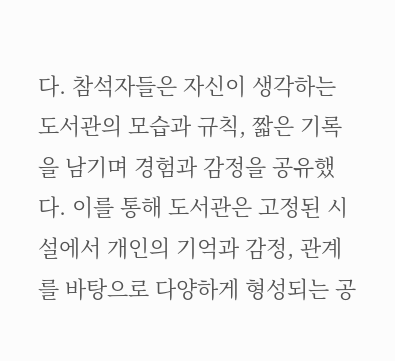다. 참석자들은 자신이 생각하는 도서관의 모습과 규칙, 짧은 기록을 남기며 경험과 감정을 공유했다. 이를 통해 도서관은 고정된 시설에서 개인의 기억과 감정, 관계를 바탕으로 다양하게 형성되는 공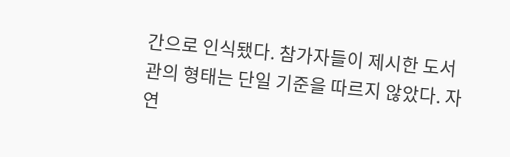간으로 인식됐다. 참가자들이 제시한 도서관의 형태는 단일 기준을 따르지 않았다. 자연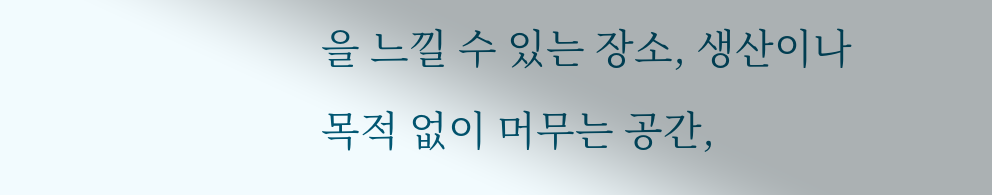을 느낄 수 있는 장소, 생산이나 목적 없이 머무는 공간,